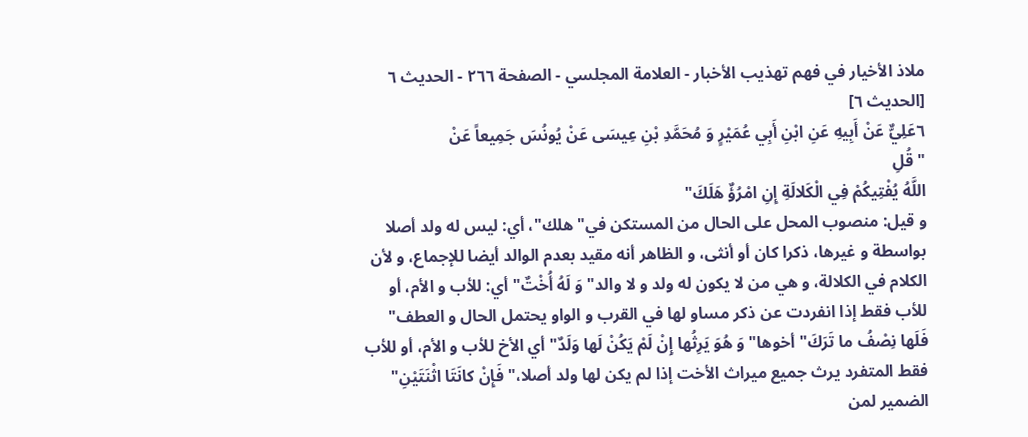ملاذ الأخيار في فهم تهذيب الأخبار - العلامة المجلسي - الصفحة ٢٦٦ - الحديث ٦
[الحديث ٦]
٦عَلِيٌّ عَنْ أَبِيهِ عَنِ ابْنِ أَبِي عُمَيْرٍ وَ مُحَمَّدِ بْنِ عِيسَى عَنْ يُونُسَ جَمِيعاً عَنْ
" قُلِ
اللَّهُ يُفْتِيكُمْ فِي الْكَلالَةِ إِنِ امْرُؤٌ هَلَكَ"
و قيل: منصوب المحل على الحال من المستكن في" هلك"، أي: ليس له ولد أصلا بواسطة و غيرها، ذكرا كان أو أنثى، و الظاهر أنه مقيد بعدم الوالد أيضا للإجماع، و لأن الكلام في الكلالة، و هي من لا يكون له ولد و لا والد" وَ لَهُ أُخْتٌ" أي: للأب و الأم، أو للأب فقط إذا انفردت عن ذكر مساو لها في القرب و الواو يحتمل الحال و العطف" فَلَها نِصْفُ ما تَرَكَ" أخوها" وَ هُوَ يَرِثُها إِنْ لَمْ يَكُنْ لَها وَلَدٌ" أي الأخ للأب و الأم، أو للأب فقط المتفرد يرث جميع ميراث الأخت إذا لم يكن لها ولد أصلا،" فَإِنْ كانَتَا اثْنَتَيْنِ" الضمير لمن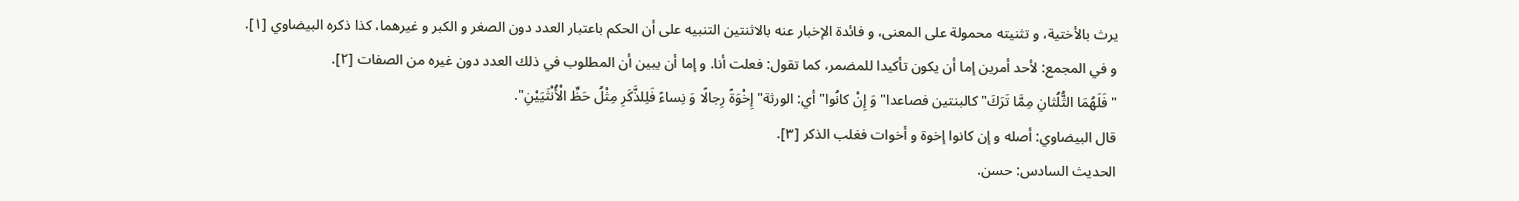يرث بالأختية، و تثنيته محمولة على المعنى، و فائدة الإخبار عنه بالاثنتين التنبيه على أن الحكم باعتبار العدد دون الصغر و الكبر و غيرهما، كذا ذكره البيضاوي [١].
و في المجمع: لأحد أمرين إما أن يكون تأكيدا للمضمر، كما تقول: فعلت أنا. و إما أن يبين أن المطلوب في ذلك العدد دون غيره من الصفات [٢].
" فَلَهُمَا الثُّلُثانِ مِمَّا تَرَكَ" كالبنتين فصاعدا" وَ إِنْ كانُوا" أي: الورثة" إِخْوَةً رِجالًا وَ نِساءً فَلِلذَّكَرِ مِثْلُ حَظِّ الْأُنْثَيَيْنِ".
قال البيضاوي: أصله و إن كانوا إخوة و أخوات فغلب الذكر [٣].
الحديث السادس: حسن.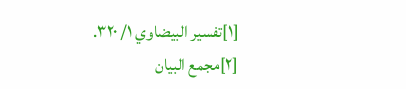[١]تفسير البيضاوي ١/ ٣٢٠.
[٢]مجمع البيان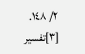٢/ ١٤٨.
[٣]تفسير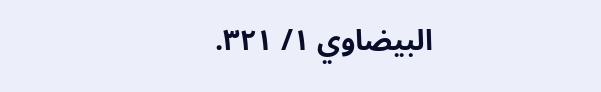البيضاوي ١/ ٣٢١.